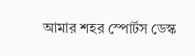আমার শহর স্পোর্টস ডেস্ক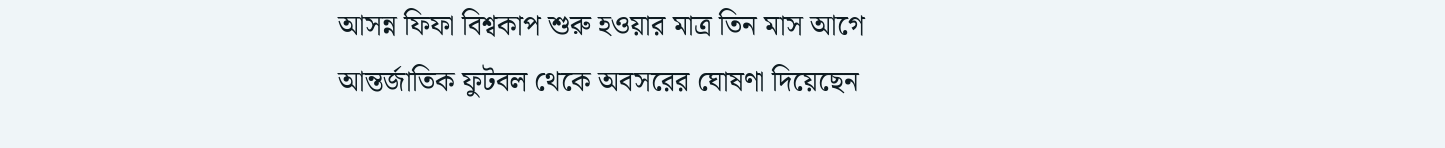আসন্ন ফিফা বিশ্বকাপ শুরু হওয়ার মাত্র তিন মাস আগে আন্তর্জাতিক ফুটবল থেকে অবসরের ঘোষণা দিয়েছেন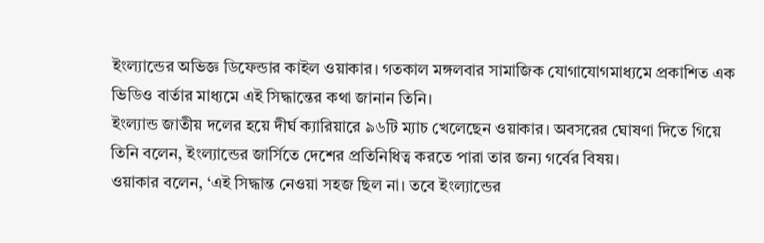ইংল্যান্ডের অভিজ্ঞ ডিফেন্ডার কাইল ওয়াকার। গতকাল মঙ্গলবার সামাজিক যোগাযোগমাধ্যমে প্রকাশিত এক ভিডিও বার্তার মাধ্যমে এই সিদ্ধান্তের কথা জানান তিনি।
ইংল্যান্ড জাতীয় দলের হয়ে দীর্ঘ ক্যারিয়ারে ৯৬টি ম্যাচ খেলেছেন ওয়াকার। অবসরের ঘোষণা দিতে গিয়ে তিনি বলেন, ইংল্যান্ডের জার্সিতে দেশের প্রতিনিধিত্ব করতে পারা তার জন্য গর্বের বিষয়।
ওয়াকার বলেন, ‘এই সিদ্ধান্ত নেওয়া সহজ ছিল না। তবে ইংল্যান্ডের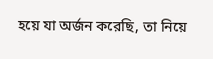হয়ে যা অর্জন করেছি, তা নিয়ে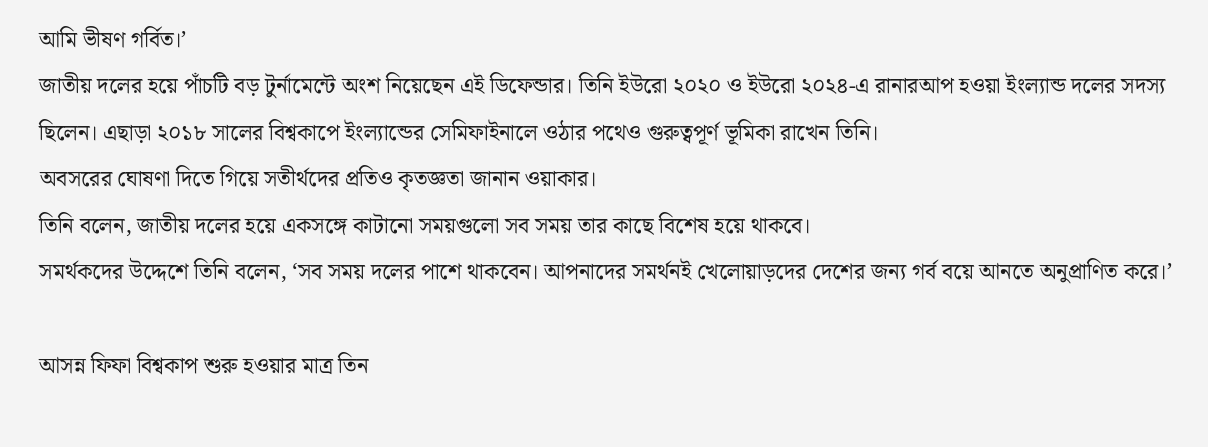আমি ভীষণ গর্বিত।’
জাতীয় দলের হয়ে পাঁচটি বড় টুর্নামেন্টে অংশ নিয়েছেন এই ডিফেন্ডার। তিনি ইউরো ২০২০ ও ইউরো ২০২৪-এ রানারআপ হওয়া ইংল্যান্ড দলের সদস্য ছিলেন। এছাড়া ২০১৮ সালের বিশ্বকাপে ইংল্যান্ডের সেমিফাইনালে ওঠার পথেও গুরুত্বপূর্ণ ভূমিকা রাখেন তিনি।
অবসরের ঘোষণা দিতে গিয়ে সতীর্থদের প্রতিও কৃতজ্ঞতা জানান ওয়াকার।
তিনি বলেন, জাতীয় দলের হয়ে একসঙ্গে কাটানো সময়গুলো সব সময় তার কাছে বিশেষ হয়ে থাকবে।
সমর্থকদের উদ্দেশে তিনি বলেন, ‘সব সময় দলের পাশে থাকবেন। আপনাদের সমর্থনই খেলোয়াড়দের দেশের জন্য গর্ব বয়ে আনতে অনুপ্রাণিত করে।’

আসন্ন ফিফা বিশ্বকাপ শুরু হওয়ার মাত্র তিন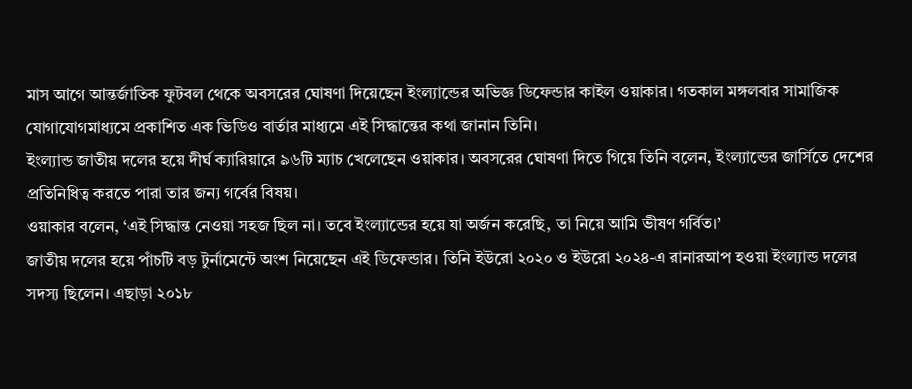মাস আগে আন্তর্জাতিক ফুটবল থেকে অবসরের ঘোষণা দিয়েছেন ইংল্যান্ডের অভিজ্ঞ ডিফেন্ডার কাইল ওয়াকার। গতকাল মঙ্গলবার সামাজিক যোগাযোগমাধ্যমে প্রকাশিত এক ভিডিও বার্তার মাধ্যমে এই সিদ্ধান্তের কথা জানান তিনি।
ইংল্যান্ড জাতীয় দলের হয়ে দীর্ঘ ক্যারিয়ারে ৯৬টি ম্যাচ খেলেছেন ওয়াকার। অবসরের ঘোষণা দিতে গিয়ে তিনি বলেন, ইংল্যান্ডের জার্সিতে দেশের প্রতিনিধিত্ব করতে পারা তার জন্য গর্বের বিষয়।
ওয়াকার বলেন, ‘এই সিদ্ধান্ত নেওয়া সহজ ছিল না। তবে ইংল্যান্ডের হয়ে যা অর্জন করেছি, তা নিয়ে আমি ভীষণ গর্বিত।’
জাতীয় দলের হয়ে পাঁচটি বড় টুর্নামেন্টে অংশ নিয়েছেন এই ডিফেন্ডার। তিনি ইউরো ২০২০ ও ইউরো ২০২৪-এ রানারআপ হওয়া ইংল্যান্ড দলের সদস্য ছিলেন। এছাড়া ২০১৮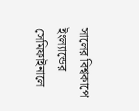সালের বিশ্বকাপে ইংল্যান্ডের সেমিফাইনালে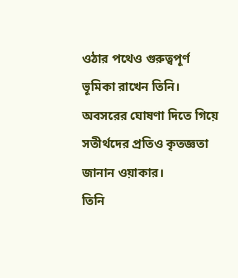ওঠার পথেও গুরুত্বপূর্ণ ভূমিকা রাখেন তিনি।
অবসরের ঘোষণা দিতে গিয়ে সতীর্থদের প্রতিও কৃতজ্ঞতা জানান ওয়াকার।
তিনি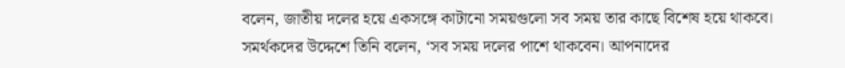বলেন, জাতীয় দলের হয়ে একসঙ্গে কাটানো সময়গুলো সব সময় তার কাছে বিশেষ হয়ে থাকবে।
সমর্থকদের উদ্দেশে তিনি বলেন, ‘সব সময় দলের পাশে থাকবেন। আপনাদের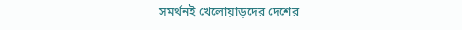সমর্থনই খেলোয়াড়দের দেশের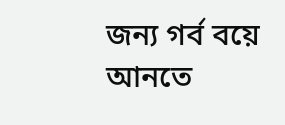জন্য গর্ব বয়ে আনতে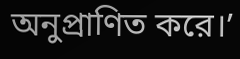অনুপ্রাণিত করে।’